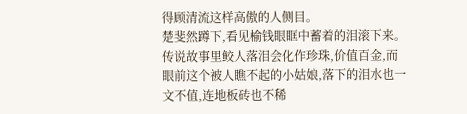得顾清流这样高傲的人侧目。
楚斐然蹲下,看见榆钱眼眶中蓄着的泪滚下来。
传说故事里鲛人落泪会化作珍珠,价值百金,而眼前这个被人瞧不起的小姑娘,落下的泪水也一文不值,连地板砖也不稀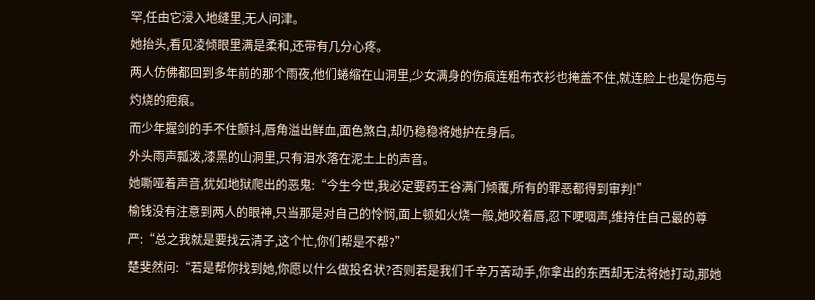罕,任由它浸入地缝里,无人问津。
她抬头,看见凌倾眼里满是柔和,还带有几分心疼。
两人仿佛都回到多年前的那个雨夜,他们蜷缩在山洞里,少女满身的伤痕连粗布衣衫也掩盖不住,就连脸上也是伤疤与灼烧的疤痕。
而少年握剑的手不住颤抖,唇角溢出鲜血,面色煞白,却仍稳稳将她护在身后。
外头雨声瓢泼,漆黑的山洞里,只有泪水落在泥土上的声音。
她嘶哑着声音,犹如地狱爬出的恶鬼:“今生今世,我必定要药王谷满门倾覆,所有的罪恶都得到审判!”
榆钱没有注意到两人的眼神,只当那是对自己的怜悯,面上顿如火烧一般,她咬着唇,忍下哽咽声,维持住自己最的尊严:“总之我就是要找云清子,这个忙,你们帮是不帮?”
楚斐然问:“若是帮你找到她,你愿以什么做投名状?否则若是我们千辛万苦动手,你拿出的东西却无法将她打动,那她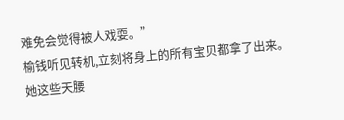难免会觉得被人戏耍。”
榆钱听见转机,立刻将身上的所有宝贝都拿了出来。
她这些天腰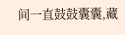间一直鼓鼓囊囊,藏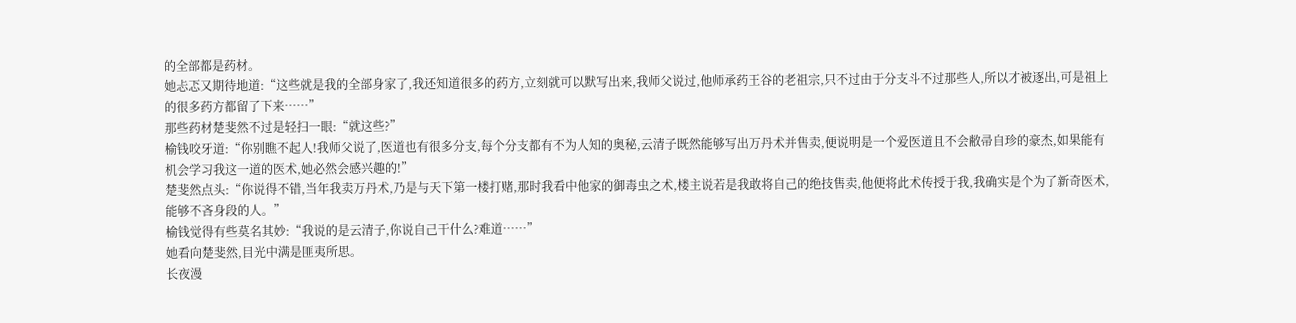的全部都是药材。
她忐忑又期待地道:“这些就是我的全部身家了,我还知道很多的药方,立刻就可以默写出来,我师父说过,他师承药王谷的老祖宗,只不过由于分支斗不过那些人,所以才被逐出,可是祖上的很多药方都留了下来……”
那些药材楚斐然不过是轻扫一眼:“就这些?”
榆钱咬牙道:“你别瞧不起人!我师父说了,医道也有很多分支,每个分支都有不为人知的奥秘,云清子既然能够写出万丹术并售卖,便说明是一个爱医道且不会敝帚自珍的豪杰,如果能有机会学习我这一道的医术,她必然会感兴趣的!”
楚斐然点头:“你说得不错,当年我卖万丹术,乃是与天下第一楼打赌,那时我看中他家的御毒虫之术,楼主说若是我敢将自己的绝技售卖,他便将此术传授于我,我确实是个为了新奇医术,能够不吝身段的人。”
榆钱觉得有些莫名其妙:“我说的是云清子,你说自己干什么?难道……”
她看向楚斐然,目光中满是匪夷所思。
长夜漫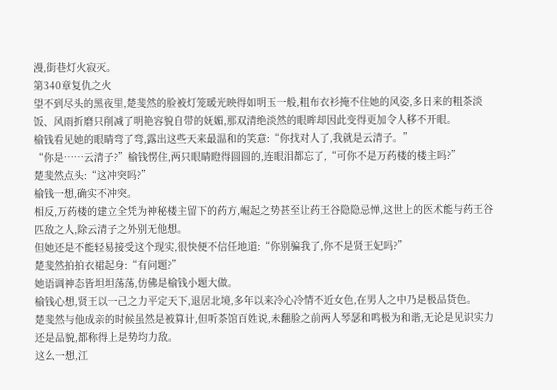漫,街巷灯火寂灭。
第340章复仇之火
望不到尽头的黑夜里,楚斐然的脸被灯笼暖光映得如明玉一般,粗布衣衫掩不住她的风姿,多日来的粗茶淡饭、风雨折磨只削减了明艳容貌自带的妩媚,那双清绝淡然的眼眸却因此变得更加令人移不开眼。
榆钱看见她的眼睛弯了弯,露出这些天来最温和的笑意:“你找对人了,我就是云清子。”
“你是……云清子?”榆钱愣住,两只眼睛瞪得圆圆的,连眼泪都忘了,“可你不是万药楼的楼主吗?”
楚斐然点头:“这冲突吗?”
榆钱一想,确实不冲突。
相反,万药楼的建立全凭为神秘楼主留下的药方,崛起之势甚至让药王谷隐隐忌惮,这世上的医术能与药王谷匹敌之人,除云清子之外别无他想。
但她还是不能轻易接受这个现实,很快便不信任地道:“你别骗我了,你不是贤王妃吗?”
楚斐然拍拍衣裙起身:“有问题?”
她语调神态皆坦坦荡荡,仿佛是榆钱小题大做。
榆钱心想,贤王以一己之力平定天下,退居北境,多年以来冷心冷情不近女色,在男人之中乃是极品货色。
楚斐然与他成亲的时候虽然是被算计,但听茶馆百姓说,未翻脸之前两人琴瑟和鸣极为和谐,无论是见识实力还是品貌,都称得上是势均力敌。
这么一想,江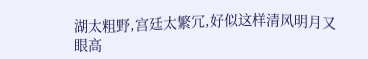湖太粗野,宫廷太繁冗,好似这样清风明月又眼高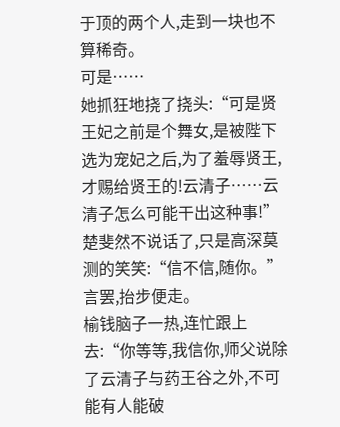于顶的两个人,走到一块也不算稀奇。
可是……
她抓狂地挠了挠头:“可是贤王妃之前是个舞女,是被陛下选为宠妃之后,为了羞辱贤王,才赐给贤王的!云清子……云清子怎么可能干出这种事!”
楚斐然不说话了,只是高深莫测的笑笑:“信不信,随你。”
言罢,抬步便走。
榆钱脑子一热,连忙跟上去:“你等等,我信你,师父说除了云清子与药王谷之外,不可能有人能破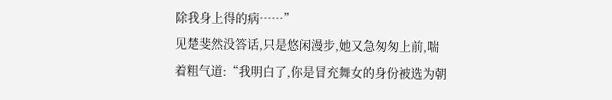除我身上得的病……”
见楚斐然没答话,只是悠闲漫步,她又急匆匆上前,喘着粗气道:“我明白了,你是冒充舞女的身份被选为朝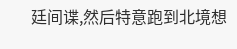廷间谍,然后特意跑到北境想